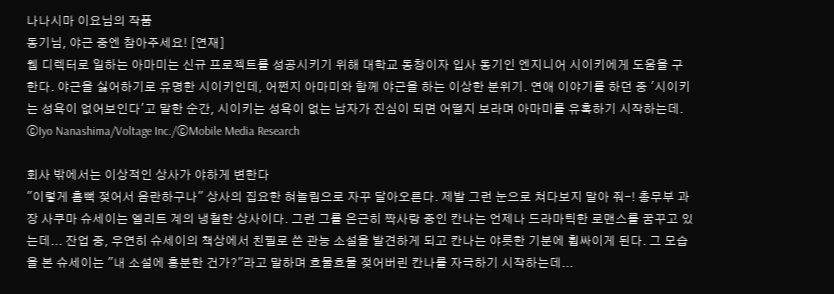나나시마 이요님의 작품
동기님, 야근 중엔 참아주세요! [연재]
웹 디렉터로 일하는 아마미는 신규 프로젝트를 성공시키기 위해 대학교 동창이자 입사 동기인 엔지니어 시이키에게 도움을 구한다. 야근을 싫어하기로 유명한 시이키인데, 어쩐지 아마미와 함께 야근을 하는 이상한 분위기. 연애 이야기를 하던 중 '시이키는 성욕이 없어보인다'고 말한 순간, 시이키는 성욕이 없는 남자가 진심이 되면 어떨지 보라며 아마미를 유혹하기 시작하는데. ⓒIyo Nanashima/Voltage Inc./ⓒMobile Media Research

회사 밖에서는 이상적인 상사가 야하게 변한다
"이렇게 흠뻑 젖어서 음란하구나" 상사의 집요한 혀놀림으로 자꾸 달아오른다. 제발 그런 눈으로 쳐다보지 말아 줘-! 총무부 과장 사쿠마 슈세이는 엘리트 계의 냉철한 상사이다. 그런 그를 은근히 짝사랑 중인 칸나는 언제나 드라마틱한 로맨스를 꿈꾸고 있는데... 잔업 중, 우연히 슈세이의 책상에서 친필로 쓴 관능 소설을 발견하게 되고 칸나는 야릇한 기분에 휩싸이게 된다. 그 모습을 본 슈세이는 "내 소설에 흥분한 건가?"라고 말하며 흐물흐물 젖어버린 칸나를 자극하기 시작하는데...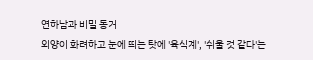연하남과 비밀 동거
외양이 화려하고 눈에 띄는 탓에 '육식계', '쉬울 것 같다'는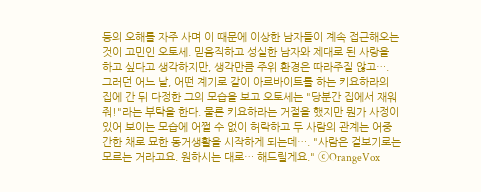등의 오해를 자주 사며 이 때문에 이상한 남자들이 계속 접근해오는 것이 고민인 오토세. 믿음직하고 성실한 남자와 제대로 된 사랑을 하고 싶다고 생각하지만, 생각만큼 주위 환경은 따라주질 않고…. 그러던 어느 날, 어떤 계기로 같이 아르바이트를 하는 키요하라의 집에 간 뒤 다정한 그의 모습을 보고 오토세는 "당분간 집에서 재워줘!"라는 부탁을 한다. 물론 키요하라는 거절을 했지만 뭔가 사정이 있어 보이는 모습에 어쩔 수 없이 허락하고 두 사람의 관계는 어중간한 채로 묘한 동거생활을 시작하게 되는데…. "사람은 겉보기로는 모르는 거라고요. 원하시는 대로… 해드릴게요." ⓒOrangeVox